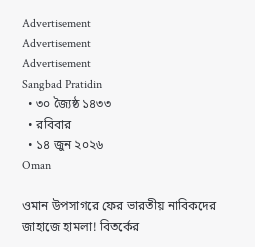Advertisement
Advertisement
Advertisement
Sangbad Pratidin
  • ৩০ জ্যৈষ্ঠ ১৪৩৩
  • রবিবার
  • ১৪ জুন ২০২৬
Oman

ওমান উপসাগরে ফের ভারতীয় নাবিকদের জাহাজে হামলা! বিতর্কের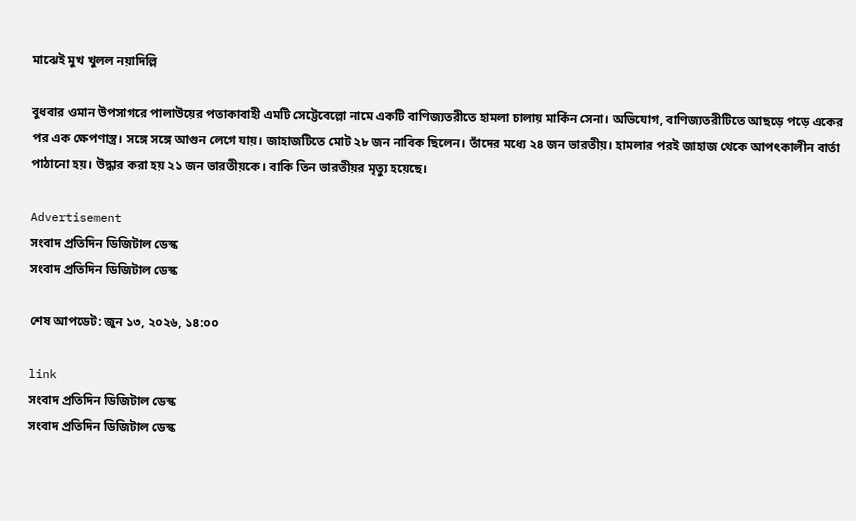মাঝেই মুখ খুলল নয়াদিল্লি

বুধবার ওমান উপসাগরে পালাউয়ের পতাকাবাহী এমটি সেট্টেবেল্লো নামে একটি বাণিজ্যতরীতে হামলা চালায় মার্কিন সেনা। অভিযোগ, বাণিজ্যতরীটিতে আছড়ে পড়ে একের পর এক ক্ষেপণাস্ত্র। সঙ্গে সঙ্গে আগুন লেগে যায়। জাহাজটিতে মোট ২৮ জন নাবিক ছিলেন। তাঁদের মধ্যে ২৪ জন ভারতীয়। হামলার পরই জাহাজ থেকে আপৎকালীন বার্তা পাঠানো হয়। উদ্ধার করা হয় ২১ জন ভারতীয়কে। বাকি তিন ভারতীয়র মৃত্যু হয়েছে।

Advertisement
সংবাদ প্রতিদিন ডিজিটাল ডেস্ক
সংবাদ প্রতিদিন ডিজিটাল ডেস্ক

শেষ আপডেট: জুন ১৩, ২০২৬, ১৪:০০

link
সংবাদ প্রতিদিন ডিজিটাল ডেস্ক
সংবাদ প্রতিদিন ডিজিটাল ডেস্ক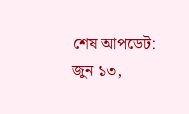শেষ আপডেট: জুন ১৩,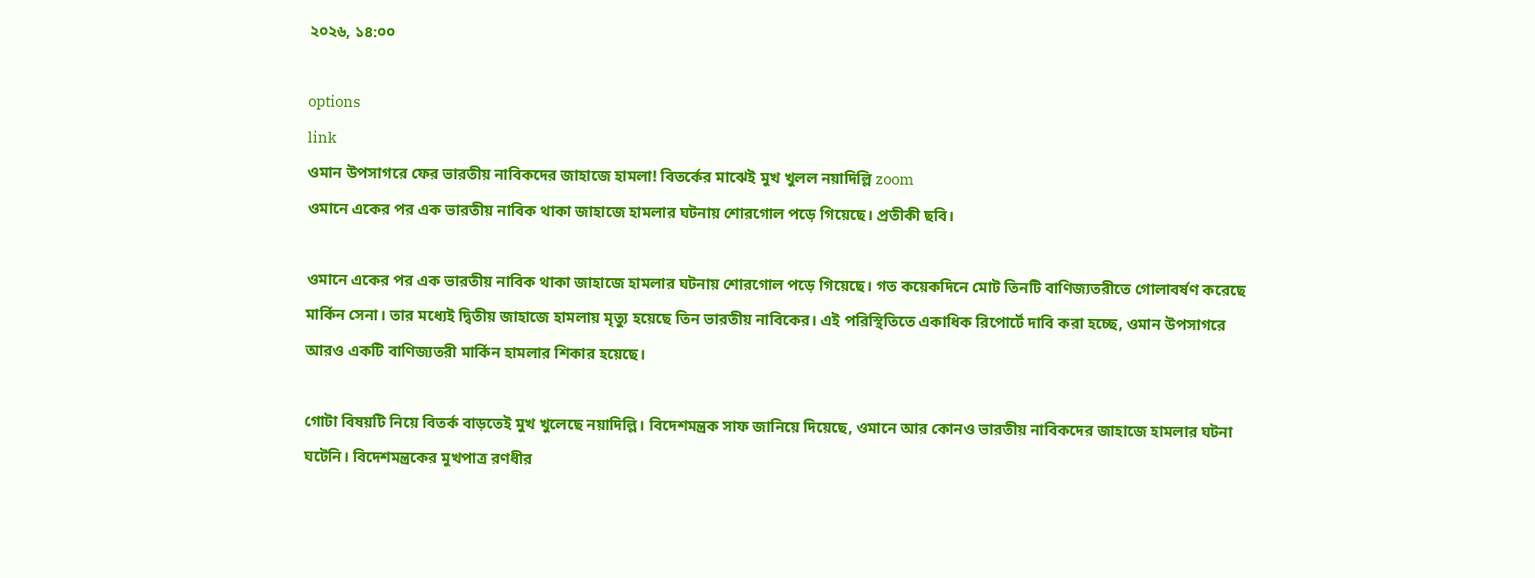২০২৬, ১৪:০০

options
link
ওমান উপসাগরে ফের ভারতীয় নাবিকদের জাহাজে হামলা! বিতর্কের মাঝেই মুখ খুলল নয়াদিল্লি zoom
ওমানে একের পর এক ভারতীয় নাবিক থাকা জাহাজে হামলার ঘটনায় শোরগোল পড়ে গিয়েছে। প্রতীকী ছবি।

ওমানে একের পর এক ভারতীয় নাবিক থাকা জাহাজে হামলার ঘটনায় শোরগোল পড়ে গিয়েছে। গত কয়েকদিনে মোট তিনটি বাণিজ্যতরীতে গোলাবর্ষণ করেছে মার্কিন সেনা। তার মধ্যেই দ্বিতীয় জাহাজে হামলায় মৃত্যু হয়েছে তিন ভারতীয় নাবিকের। এই পরিস্থিতিতে একাধিক রিপোর্টে দাবি করা হচ্ছে, ওমান উপসাগরে আরও একটি বাণিজ্যতরী মার্কিন হামলার শিকার হয়েছে।

গোটা বিষয়টি নিয়ে বিতর্ক বাড়তেই মুখ খুলেছে নয়াদিল্লি। বিদেশমন্ত্রক সাফ জানিয়ে দিয়েছে, ওমানে আর কোনও ভারতীয় নাবিকদের জাহাজে হামলার ঘটনা ঘটেনি। বিদেশমন্ত্রকের মুখপাত্র রণধীর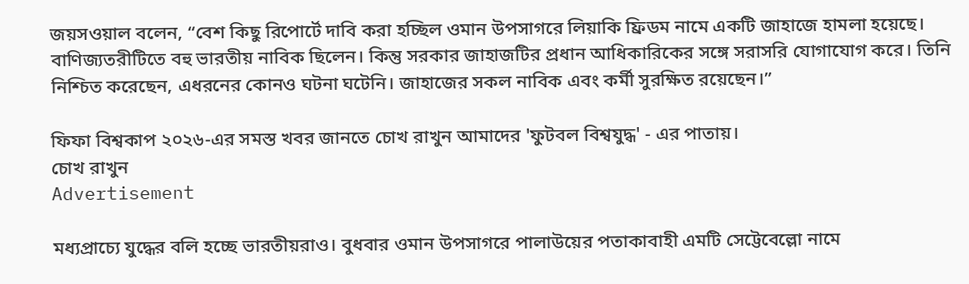জয়সওয়াল বলেন, “বেশ কিছু রিপোর্টে দাবি করা হচ্ছিল ওমান উপসাগরে লিয়াকি ফ্রিডম নামে একটি জাহাজে হামলা হয়েছে। বাণিজ্যতরীটিতে বহু ভারতীয় নাবিক ছিলেন। কিন্তু সরকার জাহাজটির প্রধান আধিকারিকের সঙ্গে সরাসরি যোগাযোগ করে। তিনি নিশ্চিত করেছেন, এধরনের কোনও ঘটনা ঘটেনি। জাহাজের সকল নাবিক এবং কর্মী সুরক্ষিত রয়েছেন।”

ফিফা বিশ্বকাপ ২০২৬-এর সমস্ত খবর জানতে চোখ রাখুন আমাদের 'ফুটবল বিশ্বযুদ্ধ' - এর পাতায়।
চোখ রাখুন
Advertisement

মধ্যপ্রাচ্যে যুদ্ধের বলি হচ্ছে ভারতীয়রাও। বুধবার ওমান উপসাগরে পালাউয়ের পতাকাবাহী এমটি সেট্টেবেল্লো নামে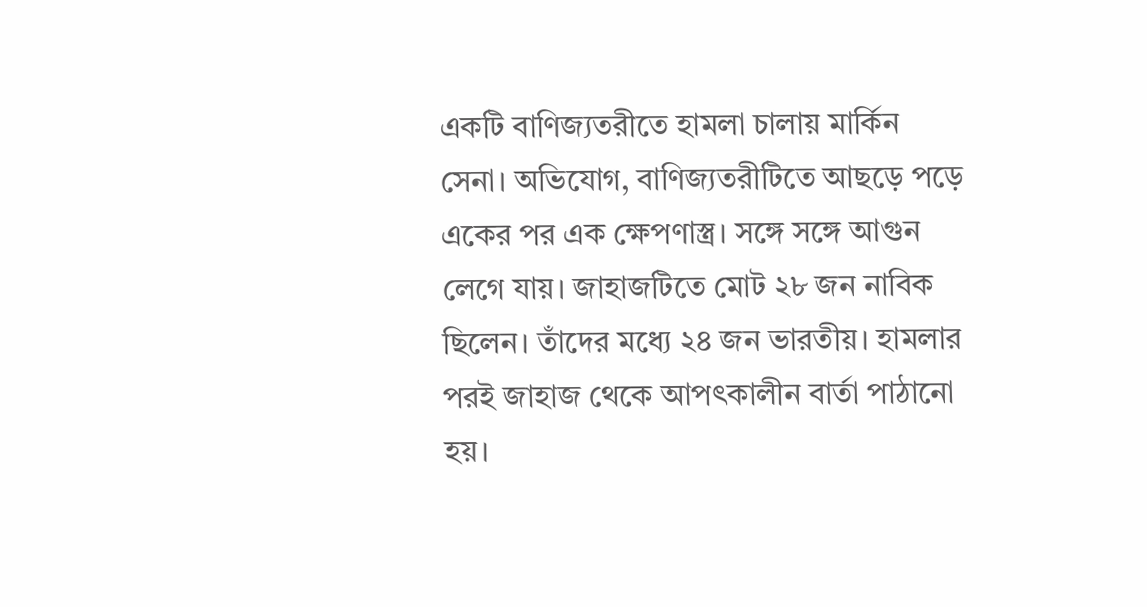একটি বাণিজ্যতরীতে হামলা চালায় মার্কিন সেনা। অভিযোগ, বাণিজ্যতরীটিতে আছড়ে পড়ে একের পর এক ক্ষেপণাস্ত্র। সঙ্গে সঙ্গে আগুন লেগে যায়। জাহাজটিতে মোট ২৮ জন নাবিক ছিলেন। তাঁদের মধ্যে ২৪ জন ভারতীয়। হামলার পরই জাহাজ থেকে আপৎকালীন বার্তা পাঠানো হয়।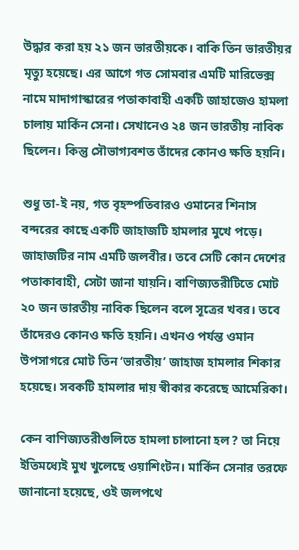উদ্ধার করা হয় ২১ জন ভারতীয়কে। বাকি তিন ভারতীয়র মৃত্যু হয়েছে। এর আগে গত সোমবার এমটি মারিভেক্স নামে মাদাগাস্কারের পতাকাবাহী একটি জাহাজেও হামলা চালায় মার্কিন সেনা। সেখানেও ২৪ জন ভারতীয় নাবিক ছিলেন। কিন্তু সৌভাগ্যবশত তাঁদের কোনও ক্ষতি হয়নি।

শুধু তা-ই নয়, গত বৃহস্পতিবারও ওমানের শিনাস বন্দরের কাছে একটি জাহাজটি হামলার মুখে পড়ে। জাহাজটির নাম এমটি জলবীর। তবে সেটি কোন দেশের পতাকাবাহী, সেটা জানা যায়নি। বাণিজ্যতরীটিতে মোট ২০ জন ভারতীয় নাবিক ছিলেন বলে সূত্রের খবর। তবে তাঁদেরও কোনও ক্ষতি হয়নি। এখনও পর্যন্ত ওমান উপসাগরে মোট তিন ‘ভারতীয়’ জাহাজ হামলার শিকার হয়েছে। সবকটি হামলার দায় স্বীকার করেছে আমেরিকা।

কেন বাণিজ্যতরীগুলিতে হামলা চালানো হল? তা নিয়ে ইতিমধ্যেই মুখ খুলেছে ওয়াশিংটন। মার্কিন সেনার তরফে জানানো হয়েছে, ওই জলপথে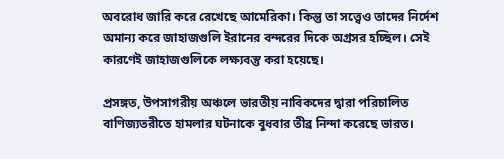অবরোধ জারি করে রেখেছে আমেরিকা। কিন্তু তা সত্ত্বেও তাদের নির্দেশ অমান্য করে জাহাজগুলি ইরানের বন্দরের দিকে অগ্রসর হচ্ছিল। সেই কারণেই জাহাজগুলিকে লক্ষ্যবস্তু করা হয়েছে।

প্রসঙ্গত, উপসাগরীয় অঞ্চলে ভারতীয় নাবিকদের দ্বারা পরিচালিত বাণিজ্যতরীতে হামলার ঘটনাকে বুধবার তীব্র নিন্দা করেছে ভারত।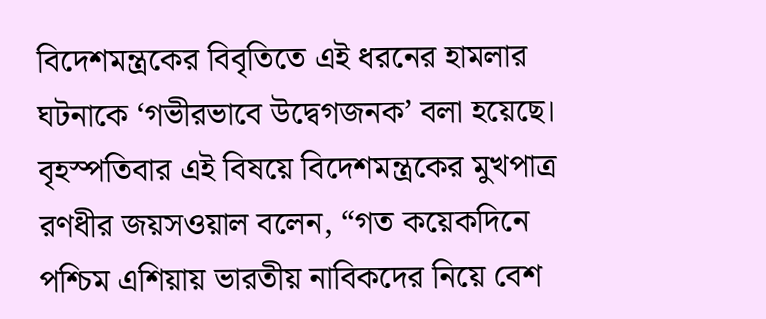বিদেশমন্ত্রকের বিবৃতিতে এই ধরনের হামলার ঘটনাকে ‘গভীরভাবে উদ্বেগজনক’ বলা হয়েছে। বৃহস্পতিবার এই বিষয়ে বিদেশমন্ত্রকের মুখপাত্র রণধীর জয়সওয়াল বলেন, “গত কয়েকদিনে পশ্চিম এশিয়ায় ভারতীয় নাবিকদের নিয়ে বেশ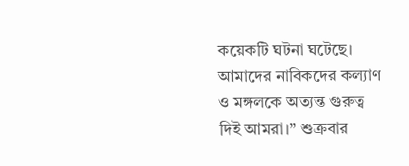কয়েকটি ঘটনা ঘটেছে। আমাদের নাবিকদের কল্যাণ ও মঙ্গলকে অত্যন্ত গুরুত্ব দিই আমরা।” শুক্রবার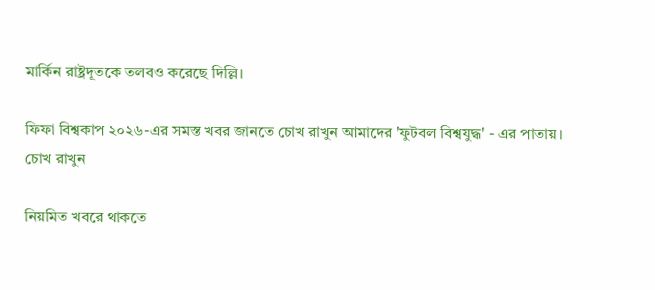মার্কিন রাষ্ট্রদূতকে তলবও করেছে দিল্লি।

ফিফা বিশ্বকাপ ২০২৬-এর সমস্ত খবর জানতে চোখ রাখুন আমাদের 'ফুটবল বিশ্বযুদ্ধ' - এর পাতায়।
চোখ রাখুন

নিয়মিত খবরে থাকতে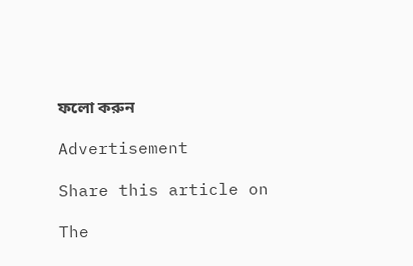ফলো করুন

Advertisement

Share this article on

The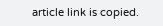article link is copied.